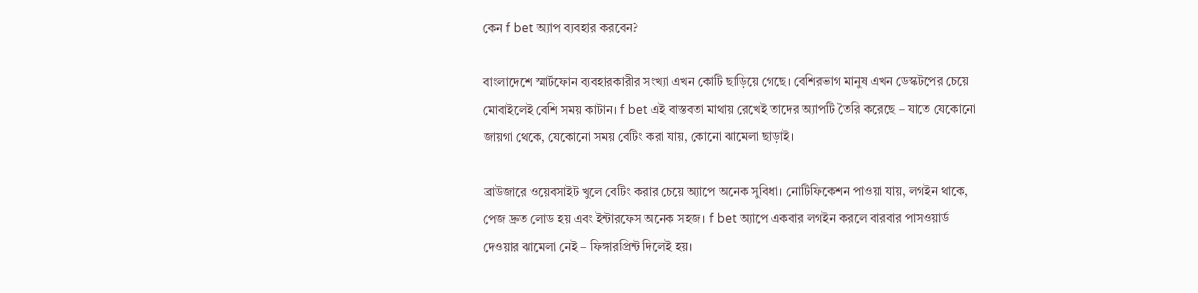কেন f bet অ্যাপ ব্যবহার করবেন?

বাংলাদেশে স্মার্টফোন ব্যবহারকারীর সংখ্যা এখন কোটি ছাড়িয়ে গেছে। বেশিরভাগ মানুষ এখন ডেস্কটপের চেয়ে মোবাইলেই বেশি সময় কাটান। f bet এই বাস্তবতা মাথায় রেখেই তাদের অ্যাপটি তৈরি করেছে – যাতে যেকোনো জায়গা থেকে, যেকোনো সময় বেটিং করা যায়, কোনো ঝামেলা ছাড়াই।

ব্রাউজারে ওয়েবসাইট খুলে বেটিং করার চেয়ে অ্যাপে অনেক সুবিধা। নোটিফিকেশন পাওয়া যায়, লগইন থাকে, পেজ দ্রুত লোড হয় এবং ইন্টারফেস অনেক সহজ। f bet অ্যাপে একবার লগইন করলে বারবার পাসওয়ার্ড দেওয়ার ঝামেলা নেই – ফিঙ্গারপ্রিন্ট দিলেই হয়।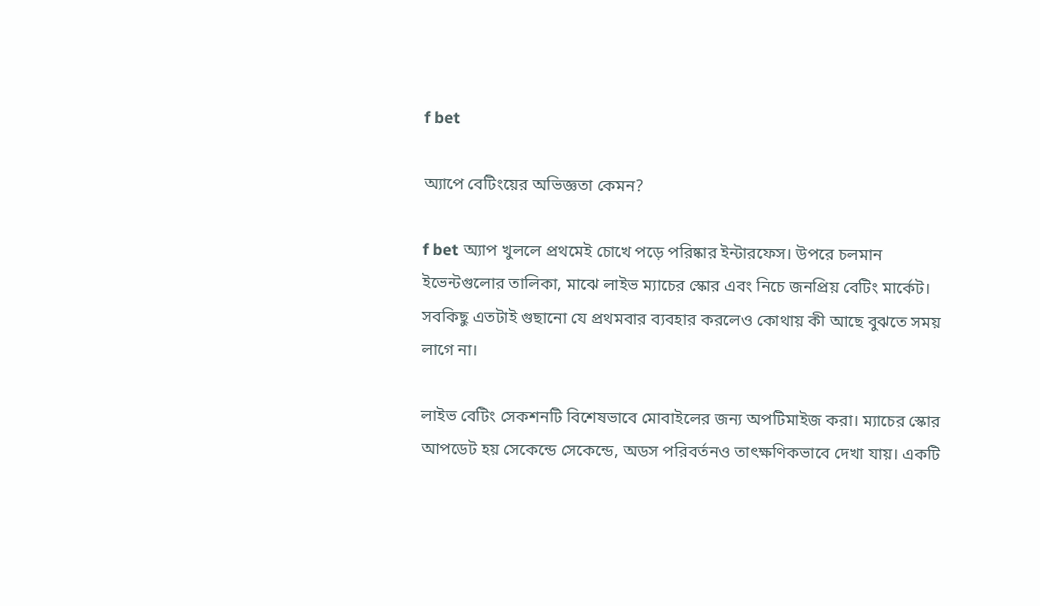f bet

অ্যাপে বেটিংয়ের অভিজ্ঞতা কেমন?

f bet অ্যাপ খুললে প্রথমেই চোখে পড়ে পরিষ্কার ইন্টারফেস। উপরে চলমান ইভেন্টগুলোর তালিকা, মাঝে লাইভ ম্যাচের স্কোর এবং নিচে জনপ্রিয় বেটিং মার্কেট। সবকিছু এতটাই গুছানো যে প্রথমবার ব্যবহার করলেও কোথায় কী আছে বুঝতে সময় লাগে না।

লাইভ বেটিং সেকশনটি বিশেষভাবে মোবাইলের জন্য অপটিমাইজ করা। ম্যাচের স্কোর আপডেট হয় সেকেন্ডে সেকেন্ডে, অডস পরিবর্তনও তাৎক্ষণিকভাবে দেখা যায়। একটি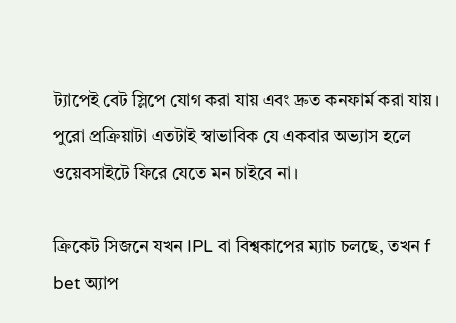ট্যাপেই বেট স্লিপে যোগ করা যায় এবং দ্রুত কনফার্ম করা যায়। পুরো প্রক্রিয়াটা এতটাই স্বাভাবিক যে একবার অভ্যাস হলে ওয়েবসাইটে ফিরে যেতে মন চাইবে না।

ক্রিকেট সিজনে যখন IPL বা বিশ্বকাপের ম্যাচ চলছে, তখন f bet অ্যাপ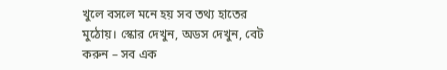খুলে বসলে মনে হয় সব তথ্য হাতের মুঠোয়। স্কোর দেখুন, অডস দেখুন, বেট করুন – সব এক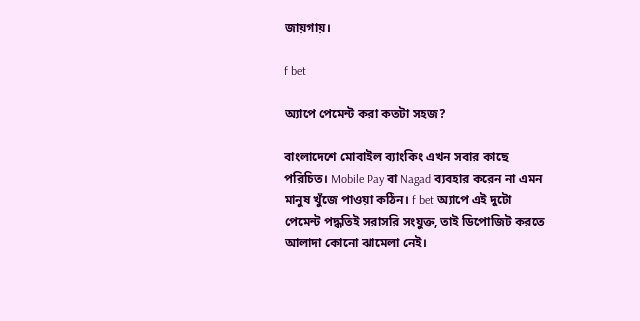জায়গায়।

f bet

অ্যাপে পেমেন্ট করা কতটা সহজ?

বাংলাদেশে মোবাইল ব্যাংকিং এখন সবার কাছে পরিচিত। Mobile Pay বা Nagad ব্যবহার করেন না এমন মানুষ খুঁজে পাওয়া কঠিন। f bet অ্যাপে এই দুটো পেমেন্ট পদ্ধতিই সরাসরি সংযুক্ত, তাই ডিপোজিট করতে আলাদা কোনো ঝামেলা নেই।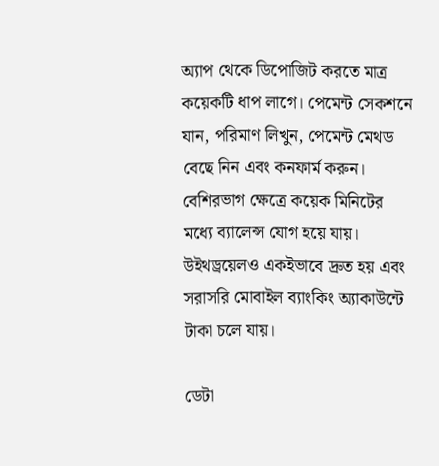অ্যাপ থেকে ডিপোজিট করতে মাত্র কয়েকটি ধাপ লাগে। পেমেন্ট সেকশনে যান, পরিমাণ লিখুন, পেমেন্ট মেথড বেছে নিন এবং কনফার্ম করুন। বেশিরভাগ ক্ষেত্রে কয়েক মিনিটের মধ্যে ব্যালেন্স যোগ হয়ে যায়। উইথড্রয়েলও একইভাবে দ্রুত হয় এবং সরাসরি মোবাইল ব্যাংকিং অ্যাকাউন্টে টাকা চলে যায়।

ডেটা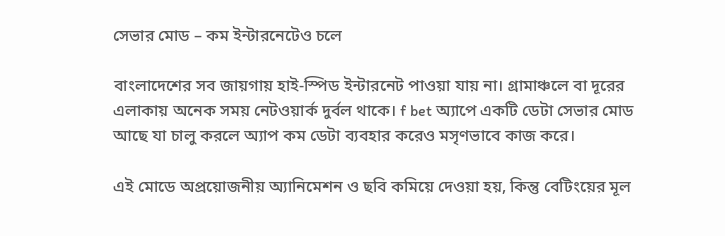সেভার মোড – কম ইন্টারনেটেও চলে

বাংলাদেশের সব জায়গায় হাই-স্পিড ইন্টারনেট পাওয়া যায় না। গ্রামাঞ্চলে বা দূরের এলাকায় অনেক সময় নেটওয়ার্ক দুর্বল থাকে। f bet অ্যাপে একটি ডেটা সেভার মোড আছে যা চালু করলে অ্যাপ কম ডেটা ব্যবহার করেও মসৃণভাবে কাজ করে।

এই মোডে অপ্রয়োজনীয় অ্যানিমেশন ও ছবি কমিয়ে দেওয়া হয়, কিন্তু বেটিংয়ের মূল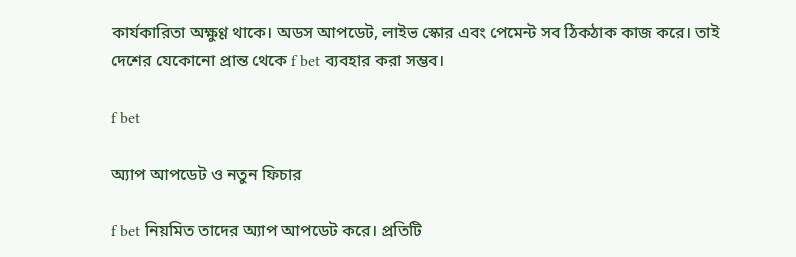কার্যকারিতা অক্ষুণ্ণ থাকে। অডস আপডেট, লাইভ স্কোর এবং পেমেন্ট সব ঠিকঠাক কাজ করে। তাই দেশের যেকোনো প্রান্ত থেকে f bet ব্যবহার করা সম্ভব।

f bet

অ্যাপ আপডেট ও নতুন ফিচার

f bet নিয়মিত তাদের অ্যাপ আপডেট করে। প্রতিটি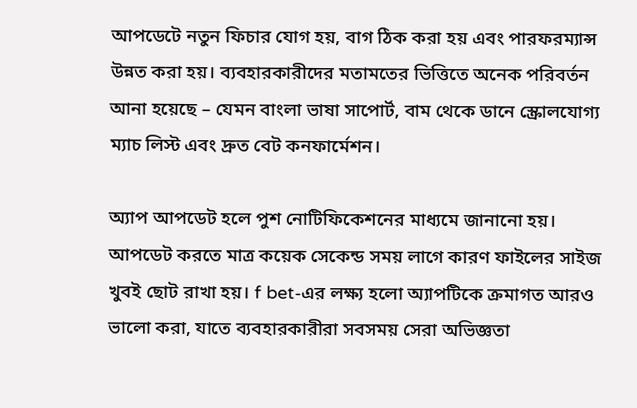আপডেটে নতুন ফিচার যোগ হয়, বাগ ঠিক করা হয় এবং পারফরম্যান্স উন্নত করা হয়। ব্যবহারকারীদের মতামতের ভিত্তিতে অনেক পরিবর্তন আনা হয়েছে – যেমন বাংলা ভাষা সাপোর্ট, বাম থেকে ডানে স্ক্রোলযোগ্য ম্যাচ লিস্ট এবং দ্রুত বেট কনফার্মেশন।

অ্যাপ আপডেট হলে পুশ নোটিফিকেশনের মাধ্যমে জানানো হয়। আপডেট করতে মাত্র কয়েক সেকেন্ড সময় লাগে কারণ ফাইলের সাইজ খুবই ছোট রাখা হয়। f bet-এর লক্ষ্য হলো অ্যাপটিকে ক্রমাগত আরও ভালো করা, যাতে ব্যবহারকারীরা সবসময় সেরা অভিজ্ঞতা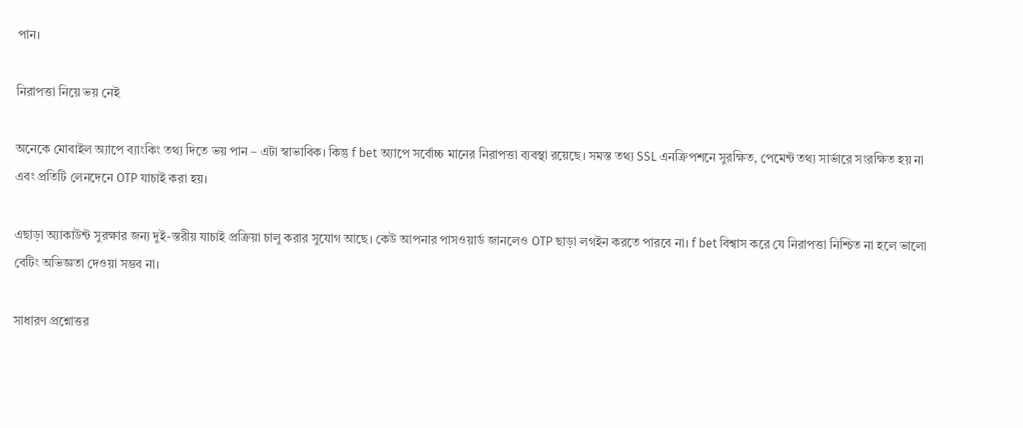পান।

নিরাপত্তা নিয়ে ভয় নেই

অনেকে মোবাইল অ্যাপে ব্যাংকিং তথ্য দিতে ভয় পান – এটা স্বাভাবিক। কিন্তু f bet অ্যাপে সর্বোচ্চ মানের নিরাপত্তা ব্যবস্থা রয়েছে। সমস্ত তথ্য SSL এনক্রিপশনে সুরক্ষিত, পেমেন্ট তথ্য সার্ভারে সংরক্ষিত হয় না এবং প্রতিটি লেনদেনে OTP যাচাই করা হয়।

এছাড়া অ্যাকাউন্ট সুরক্ষার জন্য দুই-স্তরীয় যাচাই প্রক্রিয়া চালু করার সুযোগ আছে। কেউ আপনার পাসওয়ার্ড জানলেও OTP ছাড়া লগইন করতে পারবে না। f bet বিশ্বাস করে যে নিরাপত্তা নিশ্চিত না হলে ভালো বেটিং অভিজ্ঞতা দেওয়া সম্ভব না।

সাধারণ প্রশ্নোত্তর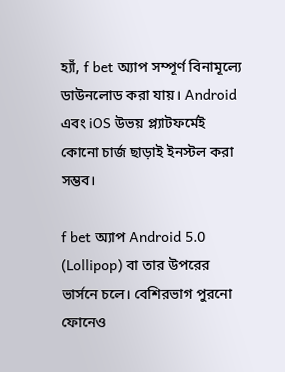হ্যাঁ, f bet অ্যাপ সম্পূর্ণ বিনামূল্যে ডাউনলোড করা যায়। Android এবং iOS উভয় প্ল্যাটফর্মেই কোনো চার্জ ছাড়াই ইনস্টল করা সম্ভব।

f bet অ্যাপ Android 5.0 (Lollipop) বা তার উপরের ভার্সনে চলে। বেশিরভাগ পুরনো ফোনেও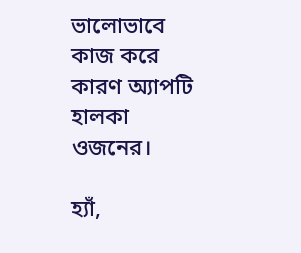ভালোভাবে কাজ করে কারণ অ্যাপটি হালকা ওজনের।

হ্যাঁ,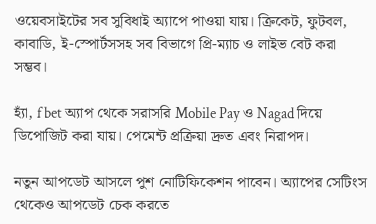ওয়েবসাইটের সব সুবিধাই অ্যাপে পাওয়া যায়। ক্রিকেট, ফুটবল, কাবাডি, ই-স্পোর্টসসহ সব বিভাগে প্রি-ম্যাচ ও লাইভ বেট করা সম্ভব।

হ্যাঁ, f bet অ্যাপ থেকে সরাসরি Mobile Pay ও Nagad দিয়ে ডিপোজিট করা যায়। পেমেন্ট প্রক্রিয়া দ্রুত এবং নিরাপদ।

নতুন আপডেট আসলে পুশ নোটিফিকেশন পাবেন। অ্যাপের সেটিংস থেকেও আপডেট চেক করতে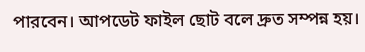পারবেন। আপডেট ফাইল ছোট বলে দ্রুত সম্পন্ন হয়।